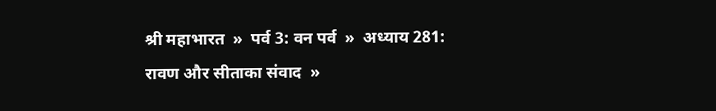श्री महाभारत  »  पर्व 3: वन पर्व  »  अध्याय 281: रावण और सीताका संवाद  »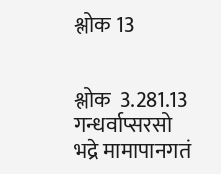श्लोक 13


श्लोक  3.281.13
गन्धर्वाप्सरसो भद्रे मामापानगतं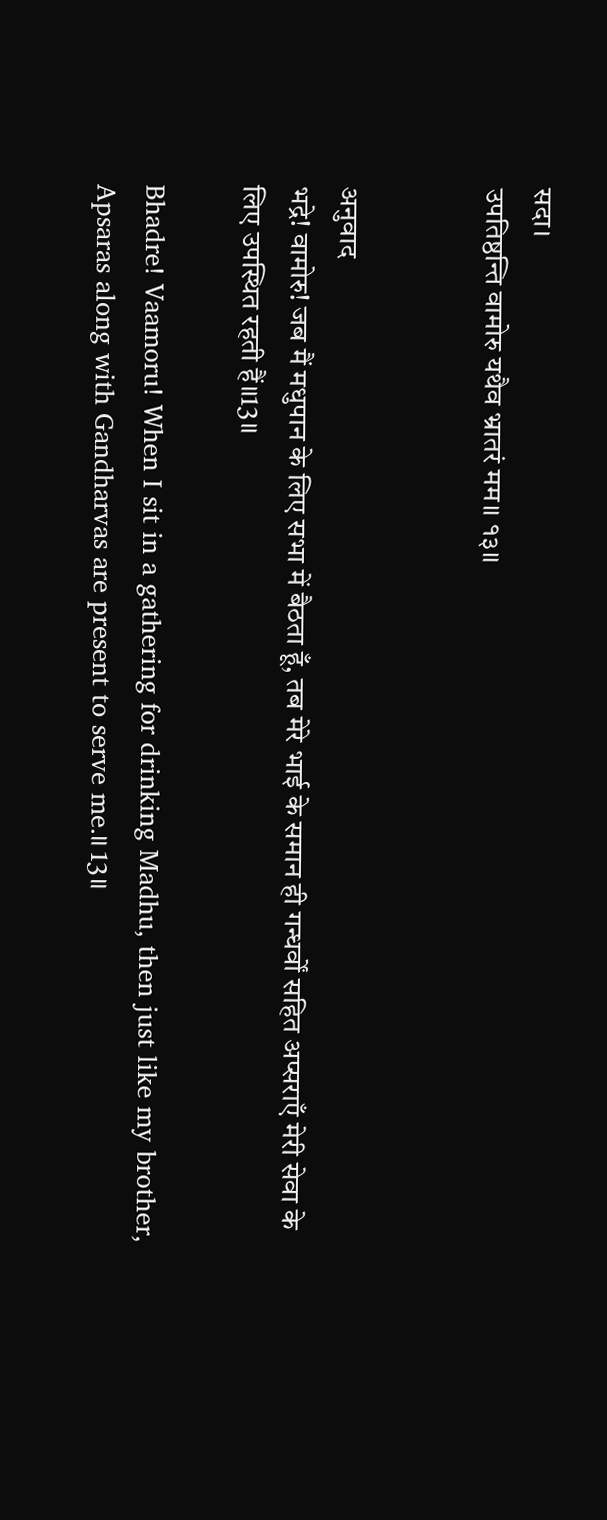सदा।
उपतिष्ठन्ति वामोरु यथैव भ्रातरं मम॥ १३॥


अनुवाद
भद्रे! वामोरु! जब मैं मधुपान के लिए सभा में बैठता हूँ, तब मेरे भाई के समान ही गन्धर्वों सहित अप्सराएँ मेरी सेवा के लिए उपस्थित रहती हैं॥13॥

Bhadre! Vaamoru! When I sit in a gathering for drinking Madhu, then just like my brother, Apsaras along with Gandharvas are present to serve me.॥ 13॥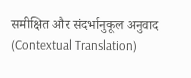समीक्षित और संदर्भानुकूल अनुवाद (Contextual Translation)